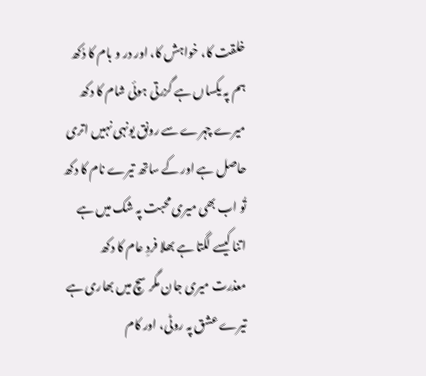خلقت کا، خواہش کا، اور در و بام کا دُکھ
ہم پہ یکساں ہے گزرتی ہوئی شام کا دکھ
میرے چہرے سے رونق یونہی نہیں اتری
حاصل ہے اور کے ساتھ تیرے نام کا دکھ
تُو اب بھی میری محبت پہ شک میں ہے
اتنا کیسے لگتا ہے بھلا فردِ عام کا دکھ
معذرت میری جان مگر سچ میں بھاری ہے
تیرے عشق پہ روٹی، اور کام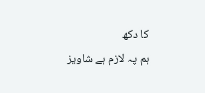کا دکھ
ہم پہ لازم ہے شاویز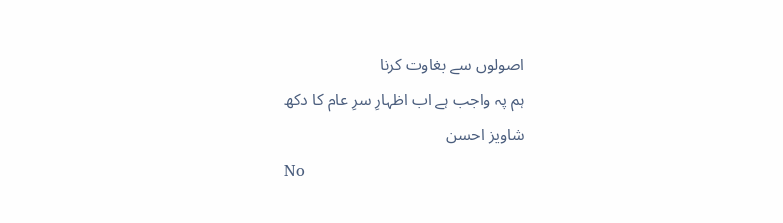اصولوں سے بغاوت کرنا
ہم پہ واجب ہے اب اظہارِ سرِ عام کا دکھ
شاویز احسن
No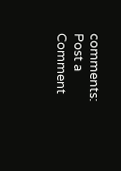comments:
Post a Comment